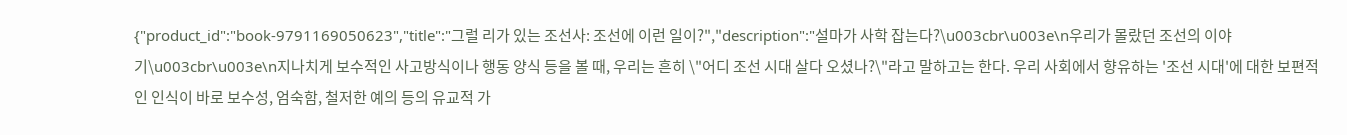{"product_id":"book-9791169050623","title":"그럴 리가 있는 조선사: 조선에 이런 일이?","description":"설마가 사학 잡는다?\u003cbr\u003e\n우리가 몰랐던 조선의 이야기\u003cbr\u003e\n지나치게 보수적인 사고방식이나 행동 양식 등을 볼 때, 우리는 흔히 \"어디 조선 시대 살다 오셨나?\"라고 말하고는 한다. 우리 사회에서 향유하는 '조선 시대'에 대한 보편적인 인식이 바로 보수성, 엄숙함, 철저한 예의 등의 유교적 가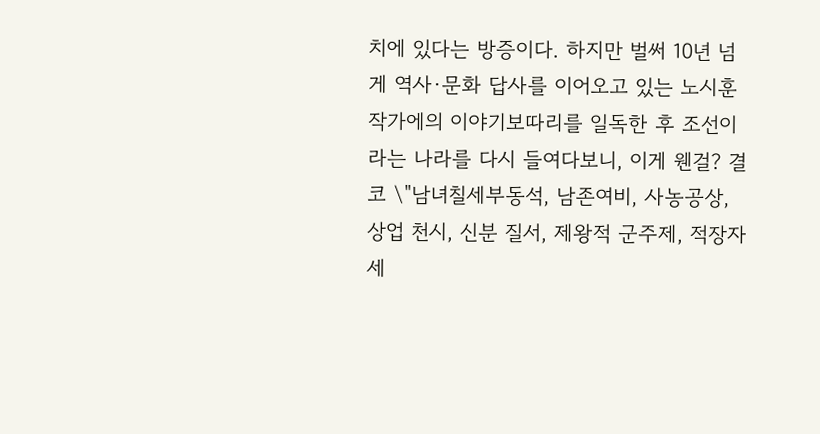치에 있다는 방증이다. 하지만 벌써 10년 넘게 역사·문화 답사를 이어오고 있는 노시훈 작가에의 이야기보따리를 일독한 후 조선이라는 나라를 다시 들여다보니, 이게 웬걸? 결코 \"남녀칠세부동석, 남존여비, 사농공상, 상업 천시, 신분 질서, 제왕적 군주제, 적장자 세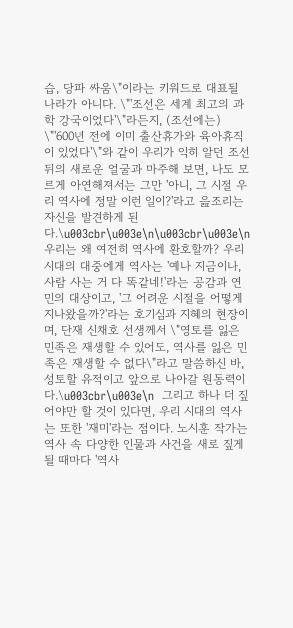습, 당파 싸움\"이라는 키워드로 대표될 나라가 아니다. \"'조선은 세계 최고의 과학 강국이었다'\"라든지, (조선에는) \"'600년 전에 이미 출산휴가와 육아휴직이 있었다'\"와 같이 우리가 익히 알던 조선 뒤의 새로운 얼굴과 마주해 보면, 나도 모르게 아연해져서는 그만 '아니, 그 시절 우리 역사에 정말 이런 일이?'라고 읊조리는 자신을 발견하게 된다.\u003cbr\u003e\n\u003cbr\u003e\n  우리는 왜 여전히 역사에 환호할까? 우리 시대의 대중에게 역사는 '예나 지금이나, 사람 사는 거 다 똑같네!'라는 공감과 연민의 대상이고, '그 어려운 시절을 어떻게 지나왔을까?'라는 호기심과 지혜의 현장이며, 단재 신채호 선생께서 \"영토를 잃은 민족은 재생할 수 있어도, 역사를 잃은 민족은 재생할 수 없다\"라고 말씀하신 바, 성토할 유적이고 앞으로 나아갈 원동력이다.\u003cbr\u003e\n  그리고 하나 더 짚어야만 할 것이 있다면, 우리 시대의 역사는 또한 '재미'라는 점이다. 노시훈 작가는 역사 속 다양한 인물과 사건을 새로 짚게 될 때마다 '역사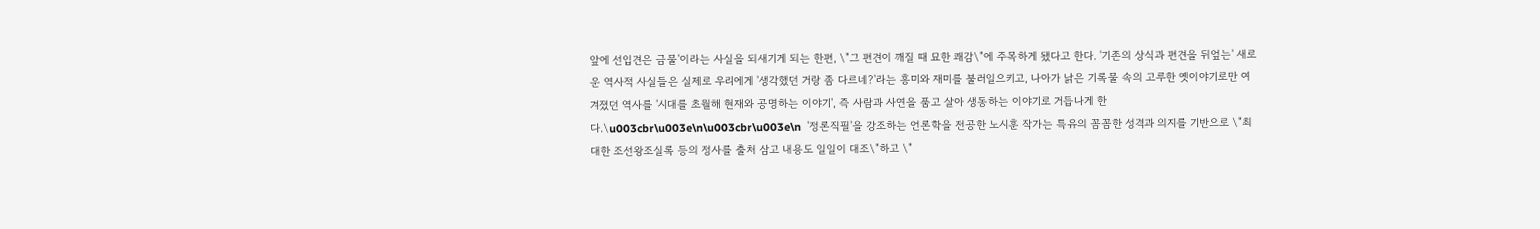앞에 선입견은 금물'이라는 사실을 되새기게 되는 한편, \"그 편견이 깨질 때 묘한 쾌감\"에 주목하게 됐다고 한다. '기존의 상식과 편견을 뒤엎는' 새로운 역사적 사실들은 실제로 우리에게 '생각했던 거랑 좀 다르네?'라는 흥미와 재미를 불러일으키고, 나아가 낡은 기록물 속의 고루한 옛이야기로만 여겨졌던 역사를 '시대를 초월해 현재와 공명하는 이야기', 즉 사람과 사연을 품고 살아 생동하는 이야기로 거듭나게 한다.\u003cbr\u003e\n\u003cbr\u003e\n  '정론직필'을 강조하는 언론학을 전공한 노시훈 작가는 특유의 꼼꼼한 성격과 의지를 기반으로 \"최대한 조선왕조실록 등의 정사를 출처 삼고 내용도 일일이 대조\"하고 \"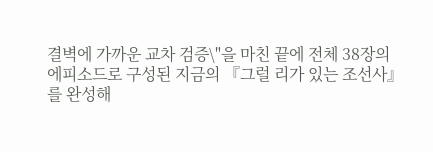결벽에 가까운 교차 검증\"을 마친 끝에 전체 38장의 에피소드로 구성된 지금의 『그럴 리가 있는 조선사』를 완성해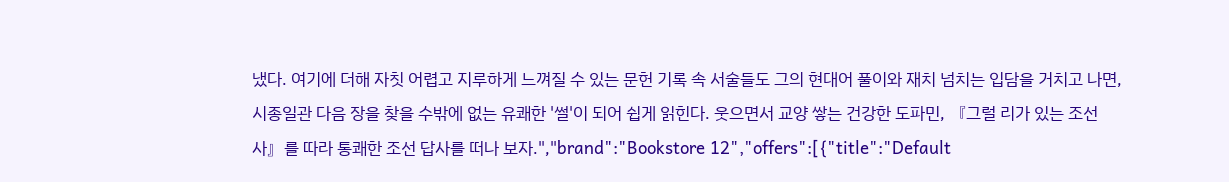냈다. 여기에 더해 자칫 어렵고 지루하게 느껴질 수 있는 문헌 기록 속 서술들도 그의 현대어 풀이와 재치 넘치는 입담을 거치고 나면, 시종일관 다음 장을 찾을 수밖에 없는 유쾌한 '썰'이 되어 쉽게 읽힌다. 웃으면서 교양 쌓는 건강한 도파민, 『그럴 리가 있는 조선사』를 따라 통쾌한 조선 답사를 떠나 보자.","brand":"Bookstore 12","offers":[{"title":"Default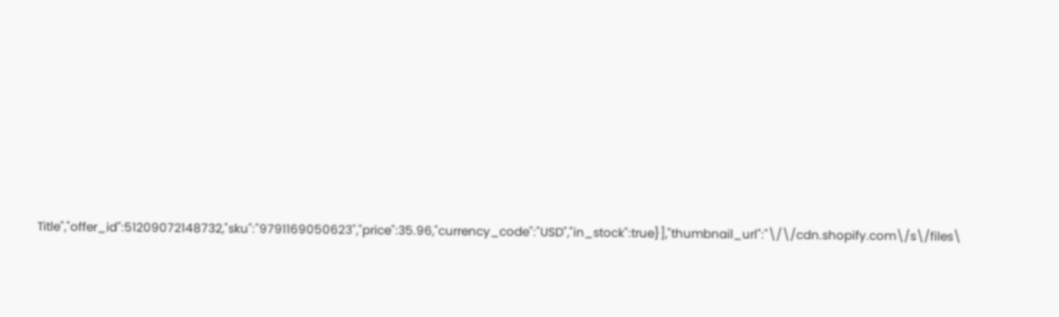Title","offer_id":51209072148732,"sku":"9791169050623","price":35.96,"currency_code":"USD","in_stock":true}],"thumbnail_url":"\/\/cdn.shopify.com\/s\/files\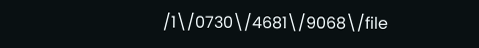/1\/0730\/4681\/9068\/file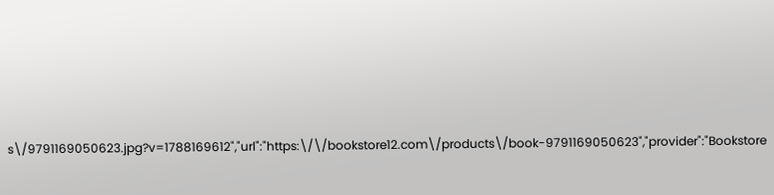s\/9791169050623.jpg?v=1788169612","url":"https:\/\/bookstore12.com\/products\/book-9791169050623","provider":"Bookstore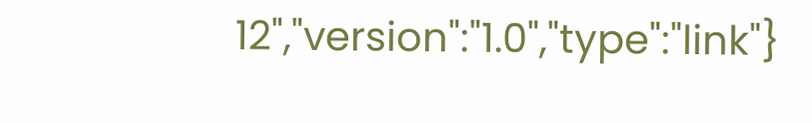12","version":"1.0","type":"link"}